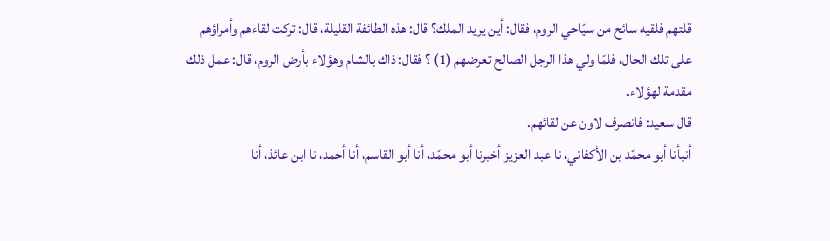قلتهم فلقيه سائح من سيّاحي الروم، فقال: أين يريد الملك؟ قال: هذه الطائفة القليلة، قال: تركت لقاءهم وأمراؤهم على تلك الحال، فلمّا ولي هذا الرجل الصالح تعرضهم (1) ؟ فقال: ذاك بالشام وهؤلاء بأرض الروم، قال: عمل ذلك مقدمة لهؤلاء.
قال سعيد: فانصرف لاون عن لقائهم.
أنبأنا أبو محمّد بن الأكفاني، نا عبد العزيز أخبرنا أبو محمّد، أنا أبو القاسم، أنا أحمد، نا ابن عائذ، أنا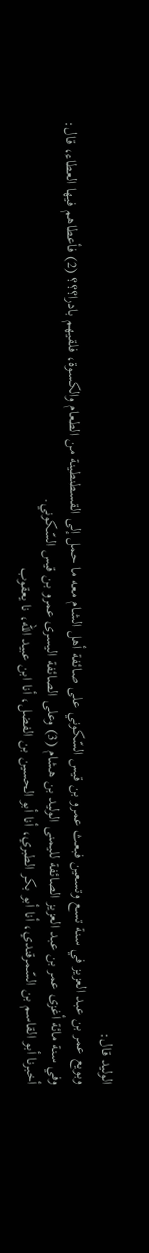الوليد قال:
وبويع عمر بن عبد العزيز في سنة تسع وتسعين فبعث عمرو بن قيس السّكوني على صائفة أهل الشام معه ما حمل إلى القسطنطينة من الطعام والكسوة، فلقيهم بادرا؟؟؟ (2) فأعطاهم فيها العطاء، قال: وفي سنة مائة أغزى عمر بن عبد العزيز الصائفة لليمنى الوليد بن هشام (3) وعلى الصائفة اليسرى عمرو بن قيس السّكوني.
أخبرنا أبو القاسم بن السّمرقندي، أنا أبو بكر الطبري، أنا أبو الحسين بن الفضل، أنا ابن عبيد الله، نا يعقوب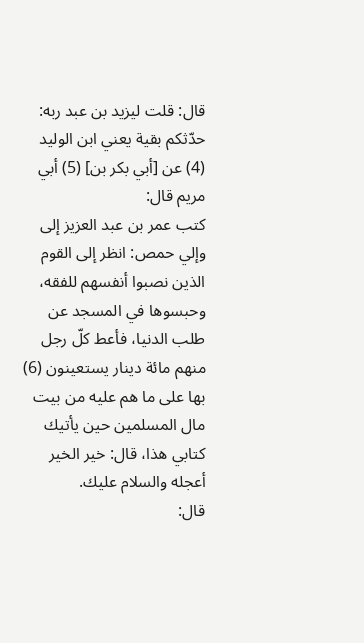قال: قلت ليزيد بن عبد ربه: حدّثكم بقية يعني ابن الوليد (4) عن [أبي بكر بن] (5) أبي مريم قال:
كتب عمر بن عبد العزيز إلى وإلي حمص: انظر إلى القوم الذين نصبوا أنفسهم للفقه، وحبسوها في المسجد عن طلب الدنيا، فأعط كلّ رجل منهم مائة دينار يستعينون (6) بها على ما هم عليه من بيت مال المسلمين حين يأتيك كتابي هذا، قال: خير الخير أعجله والسلام عليك.
قال: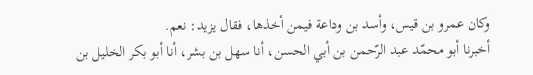وكان عمرو بن قيس، وأسد بن وداعة فيمن أخذها، فقال يزيد: نعم.
أخبرنا أبو محمّد عبد الرّحمن بن أبي الحسن، أنا سهل بن بشر، أنا أبو بكر الخليل بن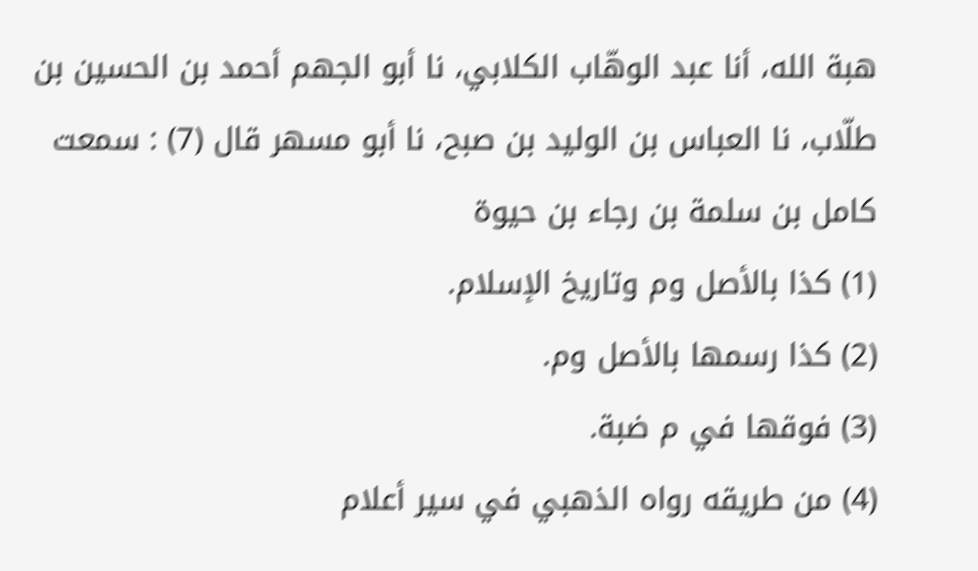هبة الله، أنا عبد الوهّاب الكلابي، نا أبو الجهم أحمد بن الحسين بن طلّاب، نا العباس بن الوليد بن صبح، نا أبو مسهر قال (7) : سمعت كامل بن سلمة بن رجاء بن حيوة
(1) كذا بالأصل وم وتاريخ الإسلام.
(2) كذا رسمها بالأصل وم.
(3) فوقها في م ضبة.
(4) من طريقه رواه الذهبي في سير أعلام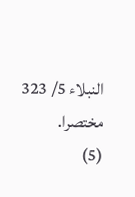النبلاء 5/ 323 مختصرا.
(5)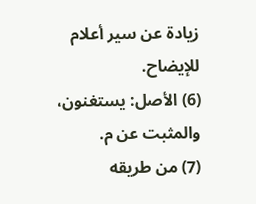زيادة عن سير أعلام للإيضاح.
(6) الأصل: يستغنون، والمثبت عن م.
(7) من طريقه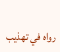رواه في تهذيب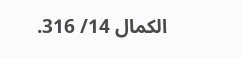الكمال 14/ 316.